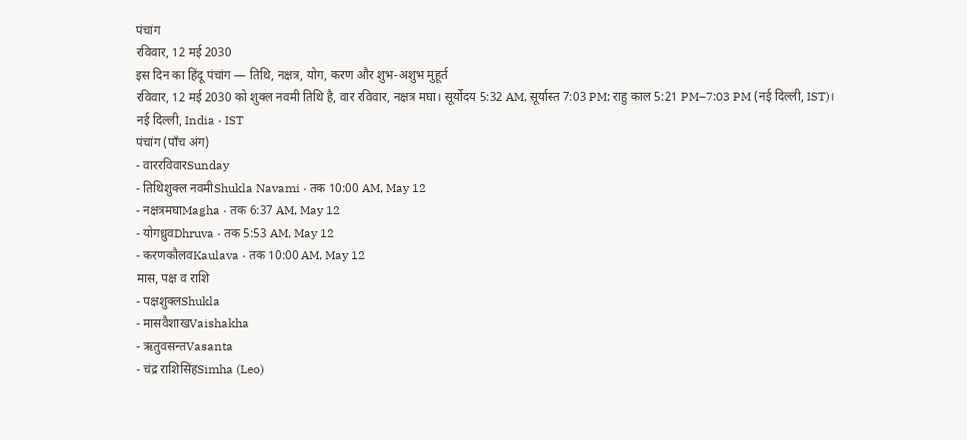पंचांग
रविवार, 12 मई 2030
इस दिन का हिंदू पंचांग — तिथि, नक्षत्र, योग, करण और शुभ-अशुभ मुहूर्त
रविवार, 12 मई 2030 को शुक्ल नवमी तिथि है, वार रविवार, नक्षत्र मघा। सूर्योदय 5:32 AM, सूर्यास्त 7:03 PM; राहु काल 5:21 PM–7:03 PM (नई दिल्ली, IST)।
नई दिल्ली, India · IST
पंचांग (पाँच अंग)
- वाररविवारSunday
- तिथिशुक्ल नवमीShukla Navami · तक 10:00 AM, May 12
- नक्षत्रमघाMagha · तक 6:37 AM, May 12
- योगध्रुवDhruva · तक 5:53 AM, May 12
- करणकौलवKaulava · तक 10:00 AM, May 12
मास, पक्ष व राशि
- पक्षशुक्लShukla
- मासवैशाखVaishakha
- ऋतुवसन्तVasanta
- चंद्र राशिसिंहSimha (Leo)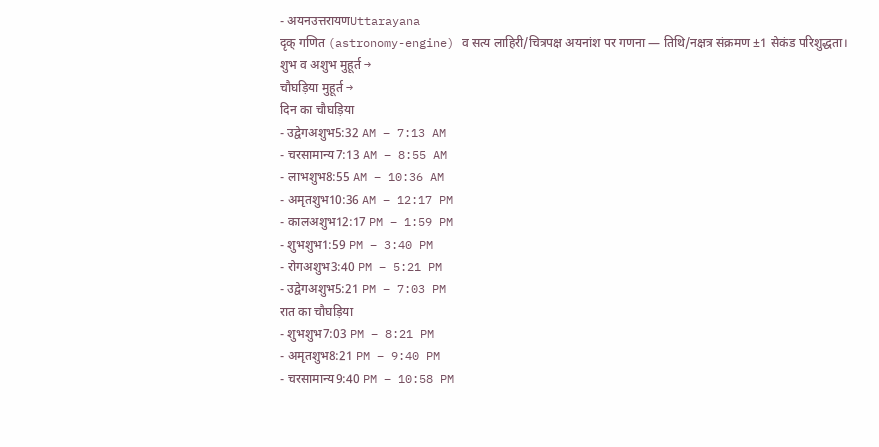- अयनउत्तरायणUttarayana
दृक् गणित (astronomy-engine) व सत्य लाहिरी/चित्रपक्ष अयनांश पर गणना — तिथि/नक्षत्र संक्रमण ±1 सेकंड परिशुद्धता।
शुभ व अशुभ मुहूर्त →
चौघड़िया मुहूर्त →
दिन का चौघड़िया
- उद्वेगअशुभ5:32 AM – 7:13 AM
- चरसामान्य7:13 AM – 8:55 AM
- लाभशुभ8:55 AM – 10:36 AM
- अमृतशुभ10:36 AM – 12:17 PM
- कालअशुभ12:17 PM – 1:59 PM
- शुभशुभ1:59 PM – 3:40 PM
- रोगअशुभ3:40 PM – 5:21 PM
- उद्वेगअशुभ5:21 PM – 7:03 PM
रात का चौघड़िया
- शुभशुभ7:03 PM – 8:21 PM
- अमृतशुभ8:21 PM – 9:40 PM
- चरसामान्य9:40 PM – 10:58 PM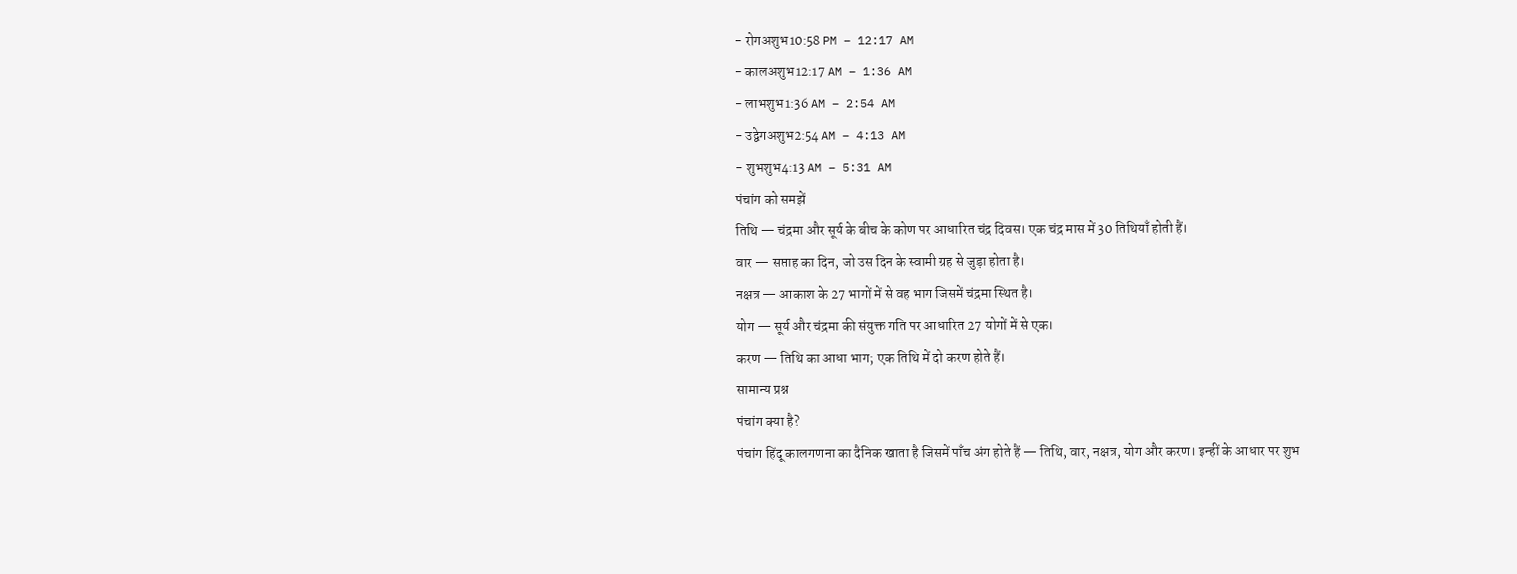- रोगअशुभ10:58 PM – 12:17 AM
- कालअशुभ12:17 AM – 1:36 AM
- लाभशुभ1:36 AM – 2:54 AM
- उद्वेगअशुभ2:54 AM – 4:13 AM
- शुभशुभ4:13 AM – 5:31 AM
पंचांग को समझें
तिथि — चंद्रमा और सूर्य के बीच के कोण पर आधारित चंद्र दिवस। एक चंद्र मास में 30 तिथियाँ होती हैं।
वार — सप्ताह का दिन, जो उस दिन के स्वामी ग्रह से जुड़ा होता है।
नक्षत्र — आकाश के 27 भागों में से वह भाग जिसमें चंद्रमा स्थित है।
योग — सूर्य और चंद्रमा की संयुक्त गति पर आधारित 27 योगों में से एक।
करण — तिथि का आधा भाग; एक तिथि में दो करण होते हैं।
सामान्य प्रश्न
पंचांग क्या है?
पंचांग हिंदू कालगणना का दैनिक खाता है जिसमें पाँच अंग होते हैं — तिथि, वार, नक्षत्र, योग और करण। इन्हीं के आधार पर शुभ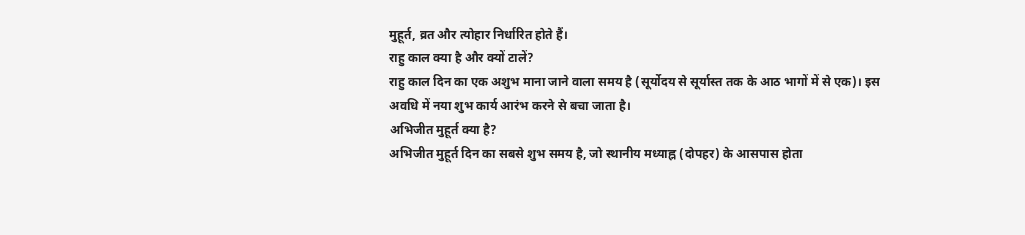मुहूर्त, व्रत और त्योहार निर्धारित होते हैं।
राहु काल क्या है और क्यों टालें?
राहु काल दिन का एक अशुभ माना जाने वाला समय है (सूर्योदय से सूर्यास्त तक के आठ भागों में से एक)। इस अवधि में नया शुभ कार्य आरंभ करने से बचा जाता है।
अभिजीत मुहूर्त क्या है?
अभिजीत मुहूर्त दिन का सबसे शुभ समय है, जो स्थानीय मध्याह्न (दोपहर) के आसपास होता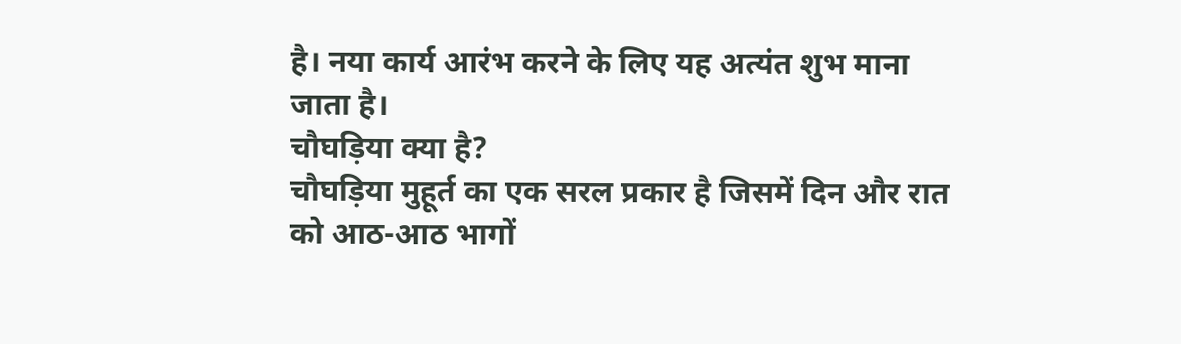है। नया कार्य आरंभ करने के लिए यह अत्यंत शुभ माना जाता है।
चौघड़िया क्या है?
चौघड़िया मुहूर्त का एक सरल प्रकार है जिसमें दिन और रात को आठ-आठ भागों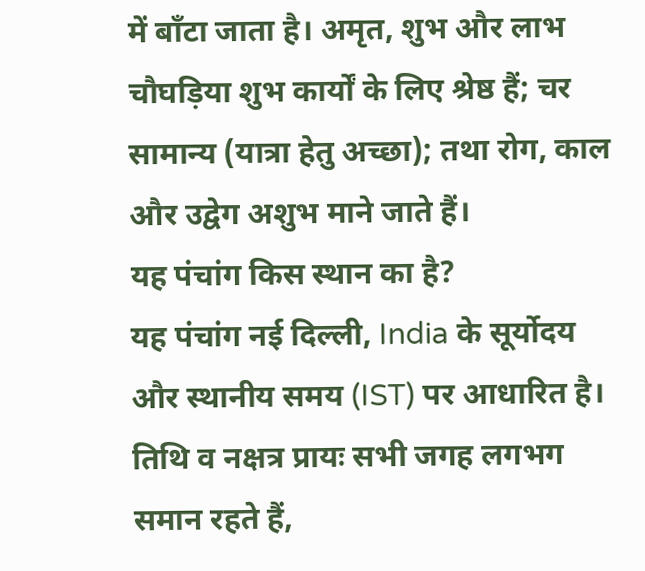में बाँटा जाता है। अमृत, शुभ और लाभ चौघड़िया शुभ कार्यों के लिए श्रेष्ठ हैं; चर सामान्य (यात्रा हेतु अच्छा); तथा रोग, काल और उद्वेग अशुभ माने जाते हैं।
यह पंचांग किस स्थान का है?
यह पंचांग नई दिल्ली, India के सूर्योदय और स्थानीय समय (IST) पर आधारित है। तिथि व नक्षत्र प्रायः सभी जगह लगभग समान रहते हैं,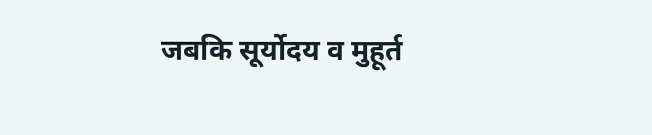जबकि सूर्योदय व मुहूर्त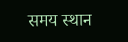समय स्थान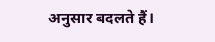अनुसार बदलते हैं।